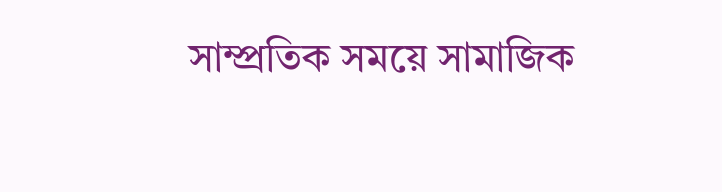সাম্প্রতিক সময়ে সামাজিক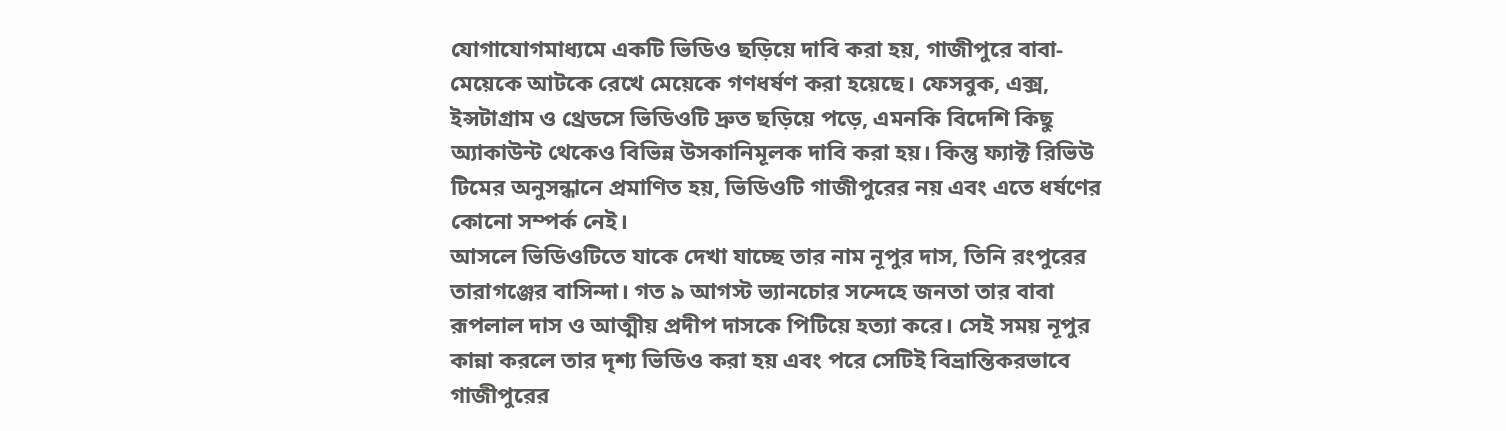যোগাযোগমাধ্যমে একটি ভিডিও ছড়িয়ে দাবি করা হয়, গাজীপুরে বাবা-মেয়েকে আটকে রেখে মেয়েকে গণধর্ষণ করা হয়েছে। ফেসবুক, এক্স, ইন্সটাগ্রাম ও থ্রেডসে ভিডিওটি দ্রুত ছড়িয়ে পড়ে, এমনকি বিদেশি কিছু অ্যাকাউন্ট থেকেও বিভিন্ন উসকানিমূলক দাবি করা হয়। কিন্তু ফ্যাক্ট রিভিউ টিমের অনুসন্ধানে প্রমাণিত হয়, ভিডিওটি গাজীপুরের নয় এবং এতে ধর্ষণের কোনো সম্পর্ক নেই।
আসলে ভিডিওটিতে যাকে দেখা যাচ্ছে তার নাম নূপুর দাস, তিনি রংপুরের তারাগঞ্জের বাসিন্দা। গত ৯ আগস্ট ভ্যানচোর সন্দেহে জনতা তার বাবা রূপলাল দাস ও আত্মীয় প্রদীপ দাসকে পিটিয়ে হত্যা করে। সেই সময় নূপুর কান্না করলে তার দৃশ্য ভিডিও করা হয় এবং পরে সেটিই বিভ্রান্তিকরভাবে গাজীপুরের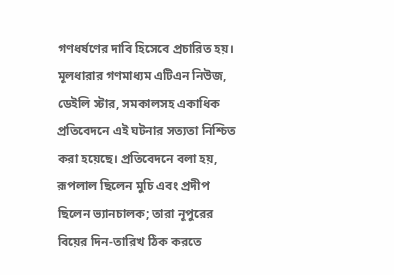গণধর্ষণের দাবি হিসেবে প্রচারিত হয়। মূলধারার গণমাধ্যম এটিএন নিউজ, ডেইলি স্টার, সমকালসহ একাধিক প্রতিবেদনে এই ঘটনার সত্যতা নিশ্চিত করা হয়েছে। প্রতিবেদনে বলা হয়, রূপলাল ছিলেন মুচি এবং প্রদীপ ছিলেন ভ্যানচালক; তারা নূপুরের বিয়ের দিন-তারিখ ঠিক করতে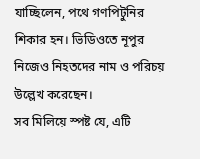যাচ্ছিলেন, পথে গণপিটুনির শিকার হন। ভিডিওতে নূপুর নিজেও নিহতদের নাম ও পরিচয় উল্লেখ করেছেন।
সব মিলিয়ে স্পষ্ট যে, এটি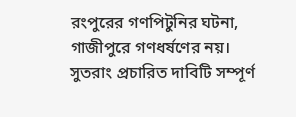রংপুরের গণপিটুনির ঘটনা, গাজীপুরে গণধর্ষণের নয়। সুতরাং প্রচারিত দাবিটি সম্পূর্ণ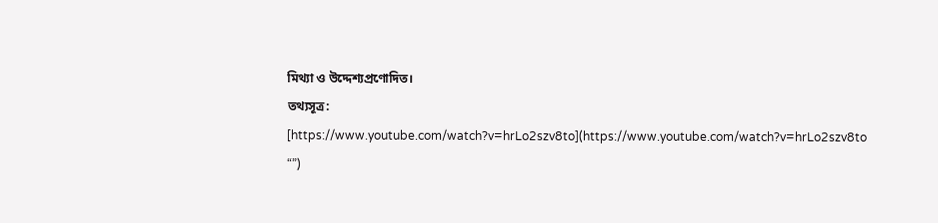মিথ্যা ও উদ্দেশ্যপ্রণোদিত।
তথ্যসূত্র:
[https://www.youtube.com/watch?v=hrLo2szv8to](https://www.youtube.com/watch?v=hrLo2szv8to “”)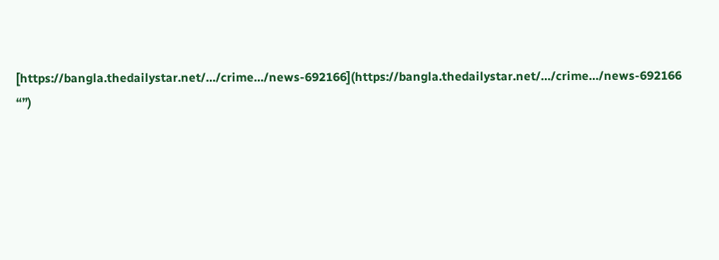[https://bangla.thedailystar.net/…/crime…/news-692166](https://bangla.thedailystar.net/…/crime…/news-692166 “”)